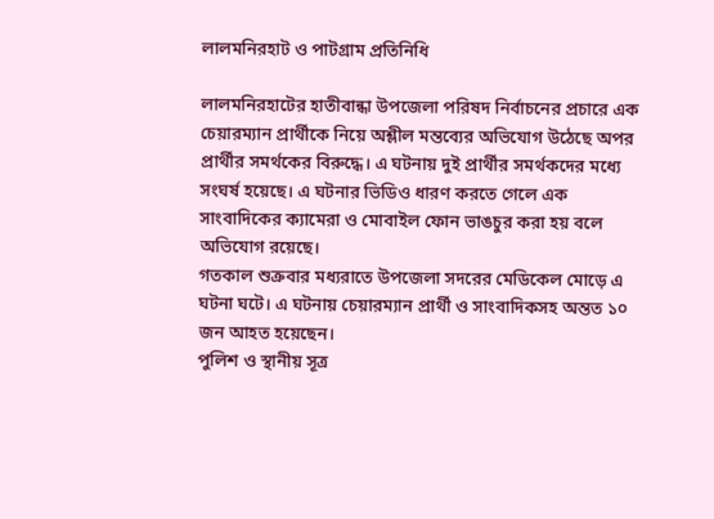লালমনিরহাট ও পাটগ্রাম প্রতিনিধি

লালমনিরহাটের হাতীবান্ধা উপজেলা পরিষদ নির্বাচনের প্রচারে এক চেয়ারম্যান প্রার্থীকে নিয়ে অশ্লীল মন্তব্যের অভিযোগ উঠেছে অপর প্রার্থীর সমর্থকের বিরুদ্ধে। এ ঘটনায় দুই প্রার্থীর সমর্থকদের মধ্যে সংঘর্ষ হয়েছে। এ ঘটনার ভিডিও ধারণ করতে গেলে এক সাংবাদিকের ক্যামেরা ও মোবাইল ফোন ভাঙচুর করা হয় বলে অভিযোগ রয়েছে।
গতকাল শুক্রবার মধ্যরাতে উপজেলা সদরের মেডিকেল মোড়ে এ ঘটনা ঘটে। এ ঘটনায় চেয়ারম্যান প্রার্থী ও সাংবাদিকসহ অন্তত ১০ জন আহত হয়েছেন।
পুলিশ ও স্থানীয় সূত্র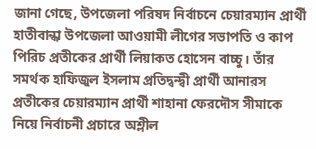জানা গেছে, উপজেলা পরিষদ নির্বাচনে চেয়ারম্যান প্রার্থী হাতীবান্ধা উপজেলা আওয়ামী লীগের সভাপতি ও কাপ পিরিচ প্রতীকের প্রার্থী লিয়াকত হোসেন বাচ্চু। তাঁর সমর্থক হাফিজুল ইসলাম প্রতিদ্বন্দ্বী প্রার্থী আনারস প্রতীকের চেয়ারম্যান প্রার্থী শাহানা ফেরদৌস সীমাকে নিয়ে নির্বাচনী প্রচারে অশ্লীল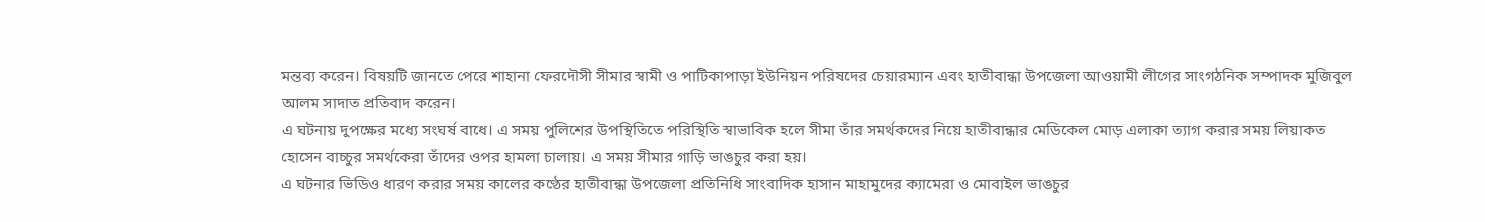মন্তব্য করেন। বিষয়টি জানতে পেরে শাহানা ফেরদৌসী সীমার স্বামী ও পাটিকাপাড়া ইউনিয়ন পরিষদের চেয়ারম্যান এবং হাতীবান্ধা উপজেলা আওয়ামী লীগের সাংগঠনিক সম্পাদক মুজিবুল আলম সাদাত প্রতিবাদ করেন।
এ ঘটনায় দুপক্ষের মধ্যে সংঘর্ষ বাধে। এ সময় পুলিশের উপস্থিতিতে পরিস্থিতি স্বাভাবিক হলে সীমা তাঁর সমর্থকদের নিয়ে হাতীবান্ধার মেডিকেল মোড় এলাকা ত্যাগ করার সময় লিয়াকত হোসেন বাচ্চুর সমর্থকেরা তাঁদের ওপর হামলা চালায়। এ সময় সীমার গাড়ি ভাঙচুর করা হয়।
এ ঘটনার ভিডিও ধারণ করার সময় কালের কণ্ঠের হাতীবান্ধা উপজেলা প্রতিনিধি সাংবাদিক হাসান মাহামুদের ক্যামেরা ও মোবাইল ভাঙচুর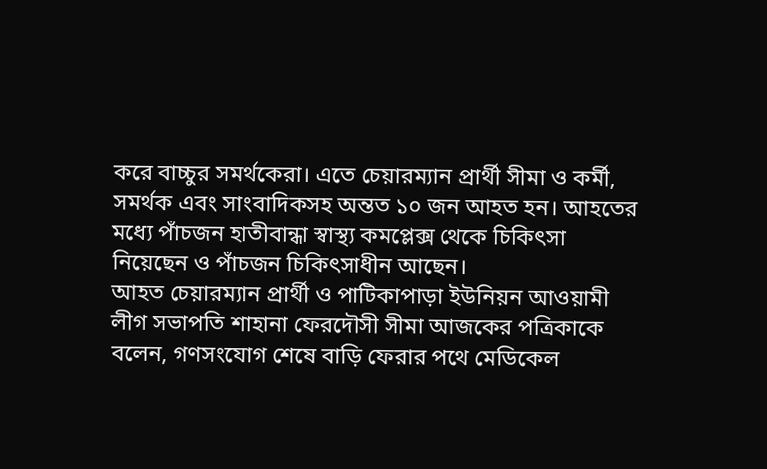করে বাচ্চুর সমর্থকেরা। এতে চেয়ারম্যান প্রার্থী সীমা ও কর্মী, সমর্থক এবং সাংবাদিকসহ অন্তত ১০ জন আহত হন। আহতের মধ্যে পাঁচজন হাতীবান্ধা স্বাস্থ্য কমপ্লেক্স থেকে চিকিৎসা নিয়েছেন ও পাঁচজন চিকিৎসাধীন আছেন।
আহত চেয়ারম্যান প্রার্থী ও পাটিকাপাড়া ইউনিয়ন আওয়ামী লীগ সভাপতি শাহানা ফেরদৌসী সীমা আজকের পত্রিকাকে বলেন, গণসংযোগ শেষে বাড়ি ফেরার পথে মেডিকেল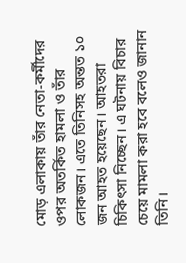মোড় এলাকায় তাঁর নেতা-কর্মীদের ওপর অতর্কিত হামলা ও তাঁর লোকজন। এতে তিনিসহ অন্তত ১০ জন আহত হয়েছেন। আহতরা চিকিৎসা নিচ্ছেন। এ ঘটনায় বিচার চেয়ে মামলা করা হবে বলেও জানান তিনি।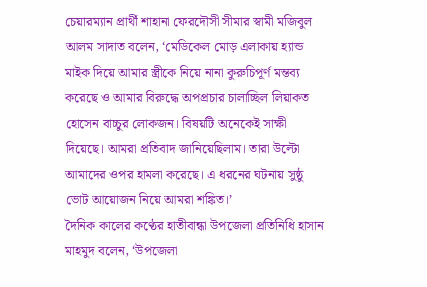চেয়ারম্যান প্রার্থী শাহানা ফেরদৌসী সীমার স্বামী মজিবুল আলম সাদাত বলেন, ‘মেডিকেল মোড় এলাকায় হ্যান্ড মাইক দিয়ে আমার স্ত্রীকে নিয়ে নানা কুরুচিপূর্ণ মন্তব্য করেছে ও আমার বিরুদ্ধে অপপ্রচার চালাচ্ছিল লিয়াকত হোসেন বাচ্চুর লোকজন। বিষয়টি অনেকেই সাক্ষী দিয়েছে। আমরা প্রতিবাদ জানিয়েছিলাম। তারা উল্টো আমাদের ওপর হামলা করেছে। এ ধরনের ঘটনায় সুষ্ঠু ভোট আয়োজন নিয়ে আমরা শঙ্কিত।’
দৈনিক কালের কণ্ঠের হাতীবান্ধা উপজেলা প্রতিনিধি হাসান মাহমুদ বলেন, ‘উপজেলা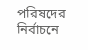পরিষদের নির্বাচনে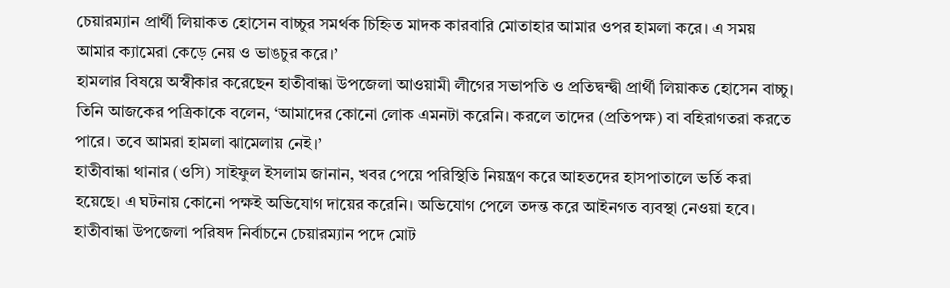চেয়ারম্যান প্রার্থী লিয়াকত হোসেন বাচ্চুর সমর্থক চিহ্নিত মাদক কারবারি মোতাহার আমার ওপর হামলা করে। এ সময় আমার ক্যামেরা কেড়ে নেয় ও ভাঙচুর করে।’
হামলার বিষয়ে অস্বীকার করেছেন হাতীবান্ধা উপজেলা আওয়ামী লীগের সভাপতি ও প্রতিদ্বন্দ্বী প্রার্থী লিয়াকত হোসেন বাচ্চু। তিনি আজকের পত্রিকাকে বলেন, ‘আমাদের কোনো লোক এমনটা করেনি। করলে তাদের (প্রতিপক্ষ) বা বহিরাগতরা করতে পারে। তবে আমরা হামলা ঝামেলায় নেই।’
হাতীবান্ধা থানার (ওসি) সাইফুল ইসলাম জানান, খবর পেয়ে পরিস্থিতি নিয়ন্ত্রণ করে আহতদের হাসপাতালে ভর্তি করা হয়েছে। এ ঘটনায় কোনো পক্ষই অভিযোগ দায়ের করেনি। অভিযোগ পেলে তদন্ত করে আইনগত ব্যবস্থা নেওয়া হবে।
হাতীবান্ধা উপজেলা পরিষদ নির্বাচনে চেয়ারম্যান পদে মোট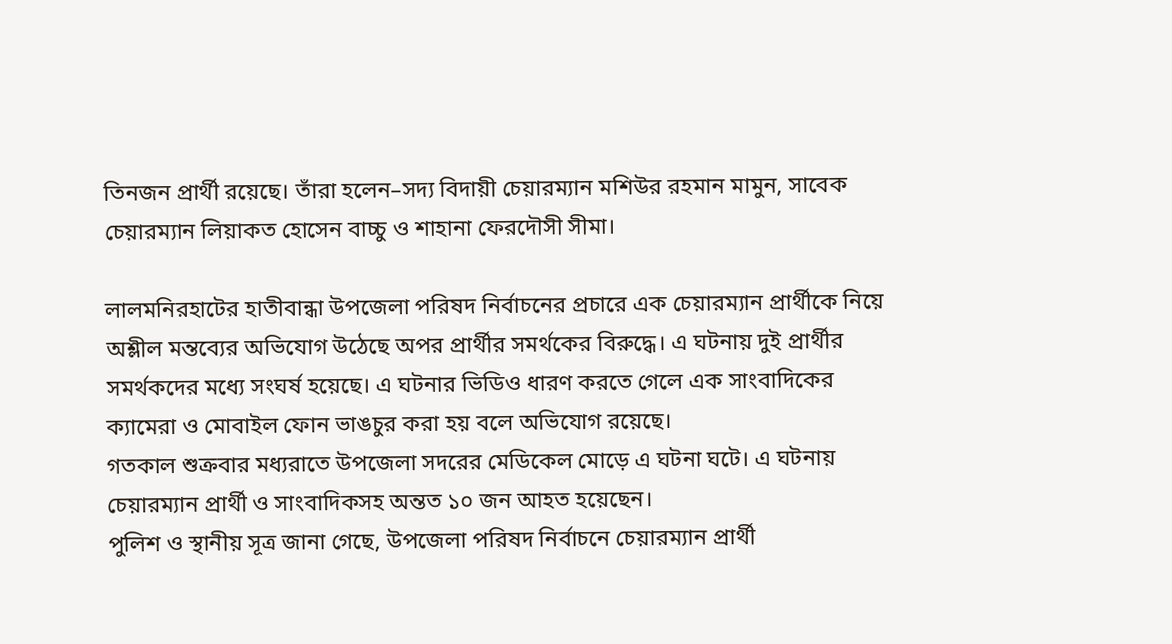তিনজন প্রার্থী রয়েছে। তাঁরা হলেন–সদ্য বিদায়ী চেয়ারম্যান মশিউর রহমান মামুন, সাবেক চেয়ারম্যান লিয়াকত হোসেন বাচ্চু ও শাহানা ফেরদৌসী সীমা।

লালমনিরহাটের হাতীবান্ধা উপজেলা পরিষদ নির্বাচনের প্রচারে এক চেয়ারম্যান প্রার্থীকে নিয়ে অশ্লীল মন্তব্যের অভিযোগ উঠেছে অপর প্রার্থীর সমর্থকের বিরুদ্ধে। এ ঘটনায় দুই প্রার্থীর সমর্থকদের মধ্যে সংঘর্ষ হয়েছে। এ ঘটনার ভিডিও ধারণ করতে গেলে এক সাংবাদিকের ক্যামেরা ও মোবাইল ফোন ভাঙচুর করা হয় বলে অভিযোগ রয়েছে।
গতকাল শুক্রবার মধ্যরাতে উপজেলা সদরের মেডিকেল মোড়ে এ ঘটনা ঘটে। এ ঘটনায় চেয়ারম্যান প্রার্থী ও সাংবাদিকসহ অন্তত ১০ জন আহত হয়েছেন।
পুলিশ ও স্থানীয় সূত্র জানা গেছে, উপজেলা পরিষদ নির্বাচনে চেয়ারম্যান প্রার্থী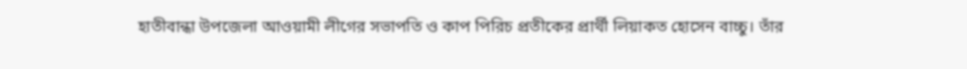হাতীবান্ধা উপজেলা আওয়ামী লীগের সভাপতি ও কাপ পিরিচ প্রতীকের প্রার্থী লিয়াকত হোসেন বাচ্চু। তাঁর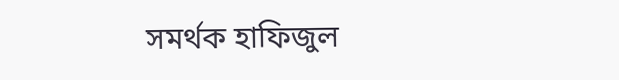সমর্থক হাফিজুল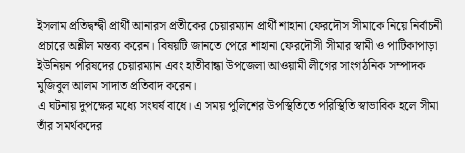ইসলাম প্রতিদ্বন্দ্বী প্রার্থী আনারস প্রতীকের চেয়ারম্যান প্রার্থী শাহানা ফেরদৌস সীমাকে নিয়ে নির্বাচনী প্রচারে অশ্লীল মন্তব্য করেন। বিষয়টি জানতে পেরে শাহানা ফেরদৌসী সীমার স্বামী ও পাটিকাপাড়া ইউনিয়ন পরিষদের চেয়ারম্যান এবং হাতীবান্ধা উপজেলা আওয়ামী লীগের সাংগঠনিক সম্পাদক মুজিবুল আলম সাদাত প্রতিবাদ করেন।
এ ঘটনায় দুপক্ষের মধ্যে সংঘর্ষ বাধে। এ সময় পুলিশের উপস্থিতিতে পরিস্থিতি স্বাভাবিক হলে সীমা তাঁর সমর্থকদের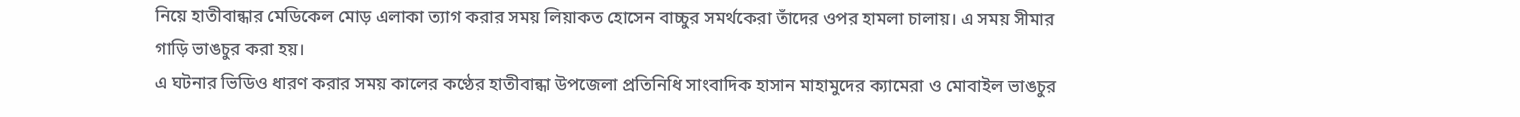নিয়ে হাতীবান্ধার মেডিকেল মোড় এলাকা ত্যাগ করার সময় লিয়াকত হোসেন বাচ্চুর সমর্থকেরা তাঁদের ওপর হামলা চালায়। এ সময় সীমার গাড়ি ভাঙচুর করা হয়।
এ ঘটনার ভিডিও ধারণ করার সময় কালের কণ্ঠের হাতীবান্ধা উপজেলা প্রতিনিধি সাংবাদিক হাসান মাহামুদের ক্যামেরা ও মোবাইল ভাঙচুর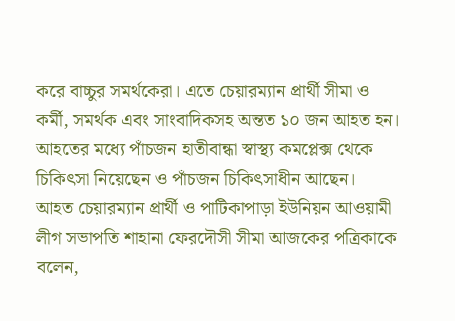করে বাচ্চুর সমর্থকেরা। এতে চেয়ারম্যান প্রার্থী সীমা ও কর্মী, সমর্থক এবং সাংবাদিকসহ অন্তত ১০ জন আহত হন। আহতের মধ্যে পাঁচজন হাতীবান্ধা স্বাস্থ্য কমপ্লেক্স থেকে চিকিৎসা নিয়েছেন ও পাঁচজন চিকিৎসাধীন আছেন।
আহত চেয়ারম্যান প্রার্থী ও পাটিকাপাড়া ইউনিয়ন আওয়ামী লীগ সভাপতি শাহানা ফেরদৌসী সীমা আজকের পত্রিকাকে বলেন,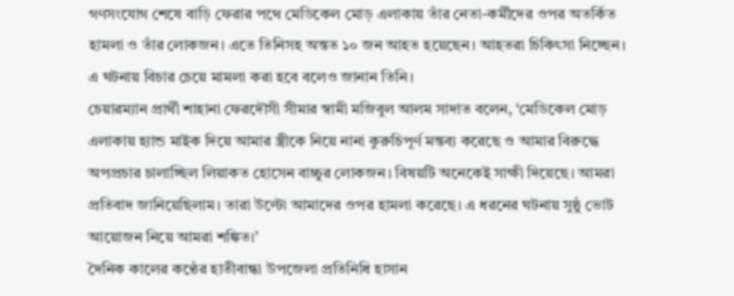গণসংযোগ শেষে বাড়ি ফেরার পথে মেডিকেল মোড় এলাকায় তাঁর নেতা-কর্মীদের ওপর অতর্কিত হামলা ও তাঁর লোকজন। এতে তিনিসহ অন্তত ১০ জন আহত হয়েছেন। আহতরা চিকিৎসা নিচ্ছেন। এ ঘটনায় বিচার চেয়ে মামলা করা হবে বলেও জানান তিনি।
চেয়ারম্যান প্রার্থী শাহানা ফেরদৌসী সীমার স্বামী মজিবুল আলম সাদাত বলেন, ‘মেডিকেল মোড় এলাকায় হ্যান্ড মাইক দিয়ে আমার স্ত্রীকে নিয়ে নানা কুরুচিপূর্ণ মন্তব্য করেছে ও আমার বিরুদ্ধে অপপ্রচার চালাচ্ছিল লিয়াকত হোসেন বাচ্চুর লোকজন। বিষয়টি অনেকেই সাক্ষী দিয়েছে। আমরা প্রতিবাদ জানিয়েছিলাম। তারা উল্টো আমাদের ওপর হামলা করেছে। এ ধরনের ঘটনায় সুষ্ঠু ভোট আয়োজন নিয়ে আমরা শঙ্কিত।’
দৈনিক কালের কণ্ঠের হাতীবান্ধা উপজেলা প্রতিনিধি হাসান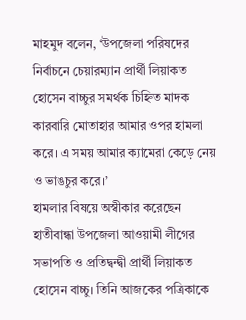মাহমুদ বলেন, ‘উপজেলা পরিষদের নির্বাচনে চেয়ারম্যান প্রার্থী লিয়াকত হোসেন বাচ্চুর সমর্থক চিহ্নিত মাদক কারবারি মোতাহার আমার ওপর হামলা করে। এ সময় আমার ক্যামেরা কেড়ে নেয় ও ভাঙচুর করে।’
হামলার বিষয়ে অস্বীকার করেছেন হাতীবান্ধা উপজেলা আওয়ামী লীগের সভাপতি ও প্রতিদ্বন্দ্বী প্রার্থী লিয়াকত হোসেন বাচ্চু। তিনি আজকের পত্রিকাকে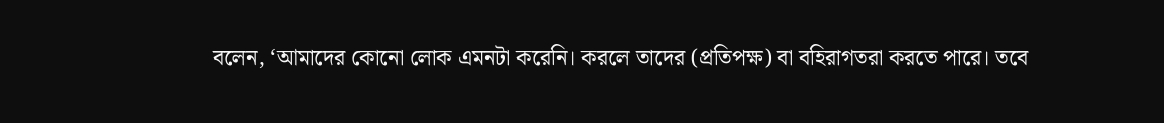বলেন, ‘আমাদের কোনো লোক এমনটা করেনি। করলে তাদের (প্রতিপক্ষ) বা বহিরাগতরা করতে পারে। তবে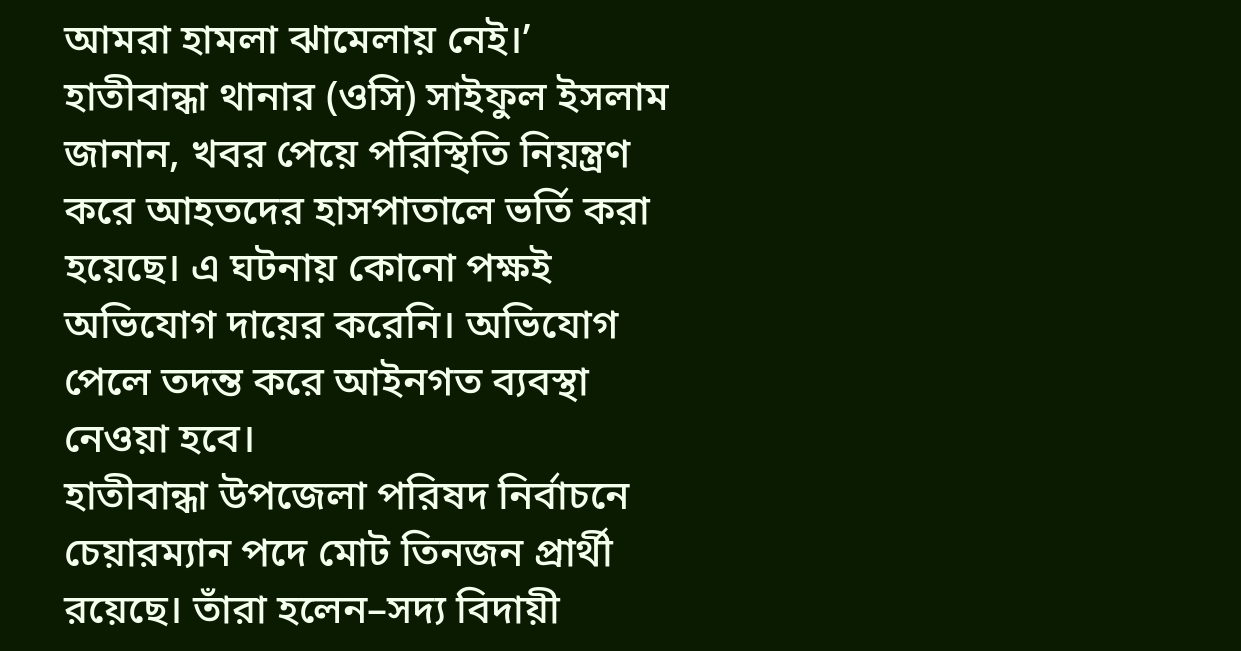আমরা হামলা ঝামেলায় নেই।’
হাতীবান্ধা থানার (ওসি) সাইফুল ইসলাম জানান, খবর পেয়ে পরিস্থিতি নিয়ন্ত্রণ করে আহতদের হাসপাতালে ভর্তি করা হয়েছে। এ ঘটনায় কোনো পক্ষই অভিযোগ দায়ের করেনি। অভিযোগ পেলে তদন্ত করে আইনগত ব্যবস্থা নেওয়া হবে।
হাতীবান্ধা উপজেলা পরিষদ নির্বাচনে চেয়ারম্যান পদে মোট তিনজন প্রার্থী রয়েছে। তাঁরা হলেন–সদ্য বিদায়ী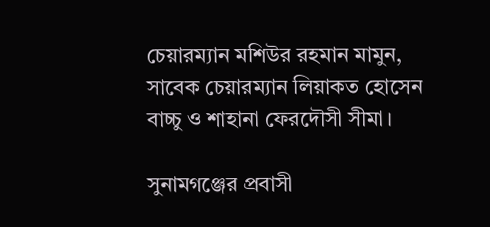চেয়ারম্যান মশিউর রহমান মামুন, সাবেক চেয়ারম্যান লিয়াকত হোসেন বাচ্চু ও শাহানা ফেরদৌসী সীমা।

সুনামগঞ্জের প্রবাসী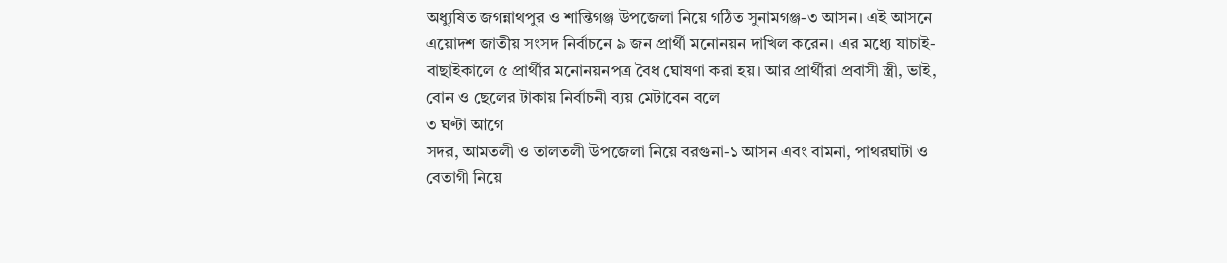অধ্যুষিত জগন্নাথপুর ও শান্তিগঞ্জ উপজেলা নিয়ে গঠিত সুনামগঞ্জ-৩ আসন। এই আসনে এয়োদশ জাতীয় সংসদ নির্বাচনে ৯ জন প্রার্থী মনোনয়ন দাখিল করেন। এর মধ্যে যাচাই-বাছাইকালে ৫ প্রার্থীর মনোনয়নপত্র বৈধ ঘোষণা করা হয়। আর প্রার্থীরা প্রবাসী স্ত্রী, ভাই, বোন ও ছেলের টাকায় নির্বাচনী ব্যয় মেটাবেন বলে
৩ ঘণ্টা আগে
সদর, আমতলী ও তালতলী উপজেলা নিয়ে বরগুনা-১ আসন এবং বামনা, পাথরঘাটা ও বেতাগী নিয়ে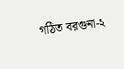গঠিত বরগুনা-২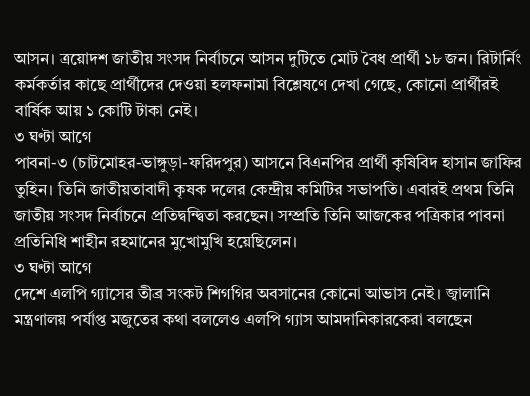আসন। ত্রয়োদশ জাতীয় সংসদ নির্বাচনে আসন দুটিতে মোট বৈধ প্রার্থী ১৮ জন। রিটার্নিং কর্মকর্তার কাছে প্রার্থীদের দেওয়া হলফনামা বিশ্লেষণে দেখা গেছে, কোনো প্রার্থীরই বার্ষিক আয় ১ কোটি টাকা নেই।
৩ ঘণ্টা আগে
পাবনা-৩ (চাটমোহর-ভাঙ্গুড়া-ফরিদপুর) আসনে বিএনপির প্রার্থী কৃষিবিদ হাসান জাফির তুহিন। তিনি জাতীয়তাবাদী কৃষক দলের কেন্দ্রীয় কমিটির সভাপতি। এবারই প্রথম তিনি জাতীয় সংসদ নির্বাচনে প্রতিদ্বন্দ্বিতা করছেন। সম্প্রতি তিনি আজকের পত্রিকার পাবনা প্রতিনিধি শাহীন রহমানের মুখোমুখি হয়েছিলেন।
৩ ঘণ্টা আগে
দেশে এলপি গ্যাসের তীব্র সংকট শিগগির অবসানের কোনো আভাস নেই। জ্বালানি মন্ত্রণালয় পর্যাপ্ত মজুতের কথা বললেও এলপি গ্যাস আমদানিকারকেরা বলছেন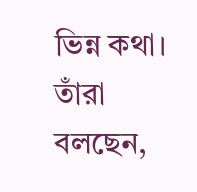ভিন্ন কথা। তাঁরা বলছেন,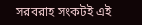সরবরাহ সংকটই এই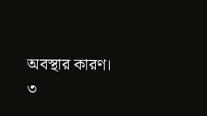অবস্থার কারণ।
৩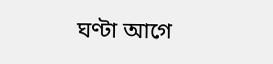ঘণ্টা আগে